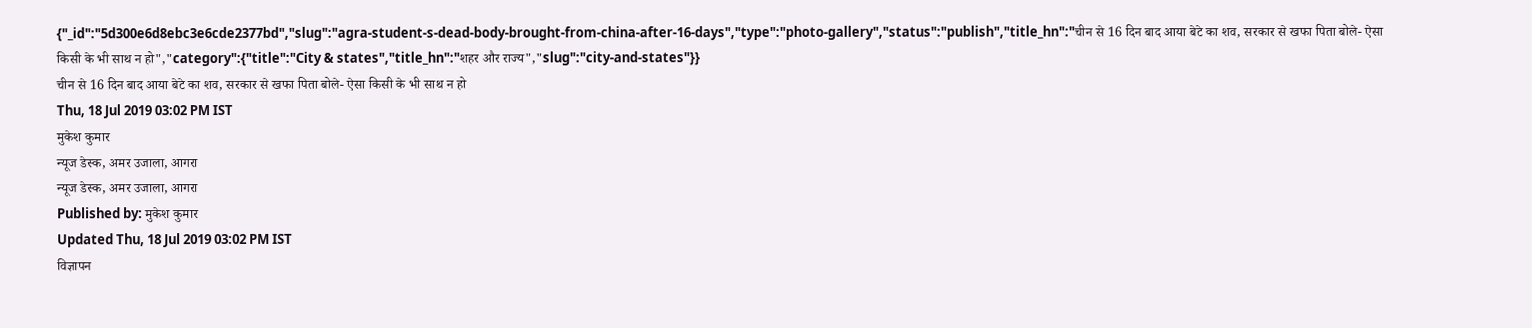{"_id":"5d300e6d8ebc3e6cde2377bd","slug":"agra-student-s-dead-body-brought-from-china-after-16-days","type":"photo-gallery","status":"publish","title_hn":"चीन से 16 दिन बाद आया बेटे का शव, सरकार से खफा पिता बोले- ऐसा किसी के भी साथ न हो","category":{"title":"City & states","title_hn":"शहर और राज्य","slug":"city-and-states"}}
चीन से 16 दिन बाद आया बेटे का शव, सरकार से खफा पिता बोले- ऐसा किसी के भी साथ न हो
Thu, 18 Jul 2019 03:02 PM IST
मुकेश कुमार
न्यूज डेस्क, अमर उजाला, आगरा
न्यूज डेस्क, अमर उजाला, आगरा
Published by: मुकेश कुमार
Updated Thu, 18 Jul 2019 03:02 PM IST
विज्ञापन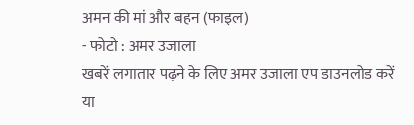अमन की मां और बहन (फाइल)
- फोटो : अमर उजाला
खबरें लगातार पढ़ने के लिए अमर उजाला एप डाउनलोड करें
या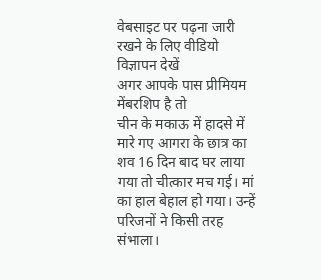वेबसाइट पर पढ़ना जारी रखने के लिए वीडियो विज्ञापन देखें
अगर आपके पास प्रीमियम मेंबरशिप है तो
चीन के मकाऊ में हादसे में मारे गए आगरा के छात्र का शव 16 दिन बाद घर लाया गया तो चीत्कार मच गई। मां का हाल बेहाल हो गया। उन्हें परिजनों ने किसी तरह संभाला।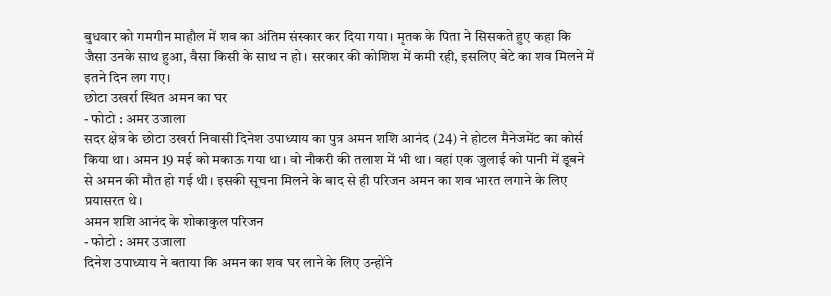बुधवार को गमगीन माहौल में शव का अंतिम संस्कार कर दिया गया। मृतक के पिता ने सिसकते हुए कहा कि जैसा उनके साथ हुआ, वैसा किसी के साथ न हो। सरकार की कोशिश में कमी रही, इसलिए बेटे का शव मिलने में इतने दिन लग गए।
छोटा उखर्रा स्थित अमन का घर
- फोटो : अमर उजाला
सदर क्षेत्र के छोटा उखर्रा निवासी दिनेश उपाध्याय का पुत्र अमन शशि आनंद (24) ने होटल मैनेजमेंट का कोर्स किया था। अमन 19 मई को मकाऊ गया था। वो नौकरी की तलाश में भी था। वहां एक जुलाई को पानी में डूबने से अमन की मौत हो गई थी। इसकी सूचना मिलने के बाद से ही परिजन अमन का शव भारत लगाने के लिए प्रयासरत थे।
अमन शशि आनंद के शोकाकुल परिजन
- फोटो : अमर उजाला
दिनेश उपाध्याय ने बताया कि अमन का शव घर लाने के लिए उन्होंने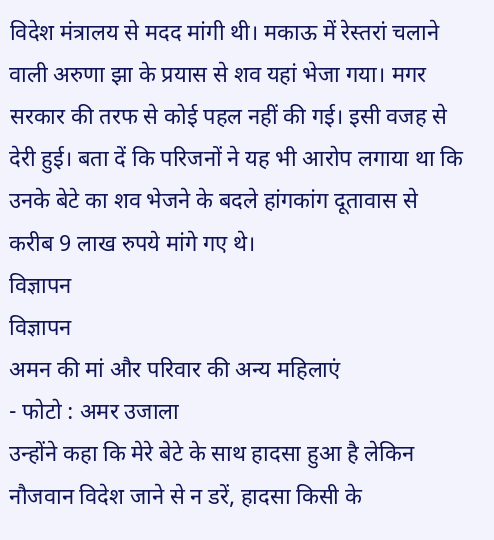विदेश मंत्रालय से मदद मांगी थी। मकाऊ में रेस्तरां चलाने वाली अरुणा झा के प्रयास से शव यहां भेजा गया। मगर सरकार की तरफ से कोई पहल नहीं की गई। इसी वजह से देरी हुई। बता दें कि परिजनों ने यह भी आरोप लगाया था कि उनके बेटे का शव भेजने के बदले हांगकांग दूतावास से करीब 9 लाख रुपये मांगे गए थे।
विज्ञापन
विज्ञापन
अमन की मां और परिवार की अन्य महिलाएं
- फोटो : अमर उजाला
उन्होंने कहा कि मेरे बेटे के साथ हादसा हुआ है लेकिन नौजवान विदेश जाने से न डरें, हादसा किसी के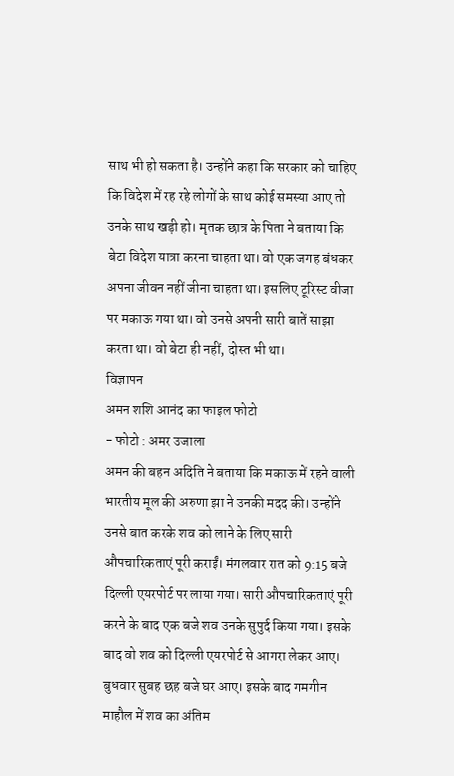साथ भी हो सकता है। उन्होंने कहा कि सरकार को चाहिए कि विदेश में रह रहे लोगों के साथ कोई समस्या आए तो उनके साथ खड़ी हो। मृतक छात्र के पिता ने बताया कि बेटा विदेश यात्रा करना चाहता था। वो एक जगह बंधकर अपना जीवन नहीं जीना चाहता था। इसलिए टूरिस्ट वीजा पर मकाऊ गया था। वो उनसे अपनी सारी बातें साझा करता था। वो बेटा ही नहीं, दोस्त भी था।
विज्ञापन
अमन शशि आनंद का फाइल फोटो
- फोटो : अमर उजाला
अमन की बहन अदिति ने बताया कि मकाऊ में रहने वाली भारतीय मूल की अरुणा झा ने उनकी मदद की। उन्होंने उनसे बात करके शव को लाने के लिए सारी औपचारिकताएं पूरी कराईं। मंगलवार रात को 9:15 बजे दिल्ली एयरपोर्ट पर लाया गया। सारी औपचारिकताएं पूरी करने के बाद एक बजे शव उनके सुपुर्द किया गया। इसके बाद वो शव को दिल्ली एयरपोर्ट से आगरा लेकर आए। बुधवार सुबह छह बजे घर आए। इसके बाद गमगीन माहौल में शव का अंतिम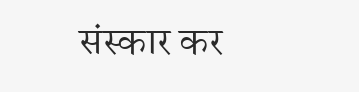संस्कार कर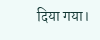दिया गया।